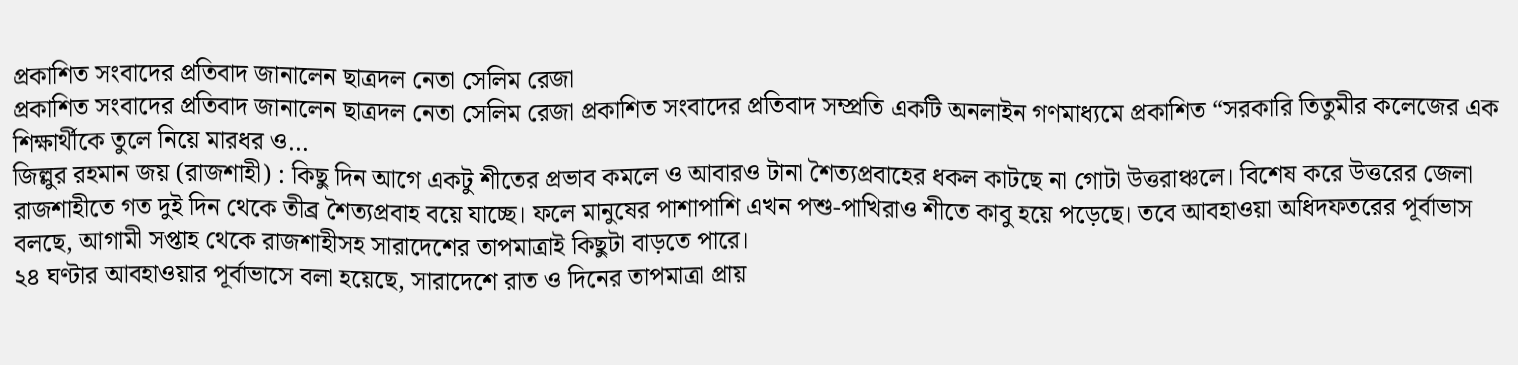প্রকাশিত সংবাদের প্রতিবাদ জানালেন ছাত্রদল নেতা সেলিম রেজা
প্রকাশিত সংবাদের প্রতিবাদ জানালেন ছাত্রদল নেতা সেলিম রেজা প্রকাশিত সংবাদের প্রতিবাদ সম্প্রতি একটি অনলাইন গণমাধ্যমে প্রকাশিত “সরকারি তিতুমীর কলেজের এক শিক্ষার্থীকে তুলে নিয়ে মারধর ও…
জিল্লুর রহমান জয় (রাজশাহী) : কিছু দিন আগে একটু শীতের প্রভাব কমলে ও আবারও টানা শৈত্যপ্রবাহের ধকল কাটছে না গোটা উত্তরাঞ্চলে। বিশেষ করে উত্তরের জেলা রাজশাহীতে গত দুই দিন থেকে তীব্র শৈত্যপ্রবাহ বয়ে যাচ্ছে। ফলে মানুষের পাশাপাশি এখন পশু-পাখিরাও শীতে কাবু হয়ে পড়েছে। তবে আবহাওয়া অধিদফতরের পূর্বাভাস বলছে, আগামী সপ্তাহ থেকে রাজশাহীসহ সারাদেশের তাপমাত্রাই কিছুটা বাড়তে পারে।
২৪ ঘণ্টার আবহাওয়ার পূর্বাভাসে বলা হয়েছে, সারাদেশে রাত ও দিনের তাপমাত্রা প্রায়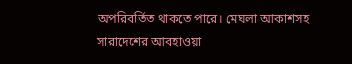অপরিবর্তিত থাকতে পারে। মেঘলা আকাশসহ সারাদেশের আবহাওয়া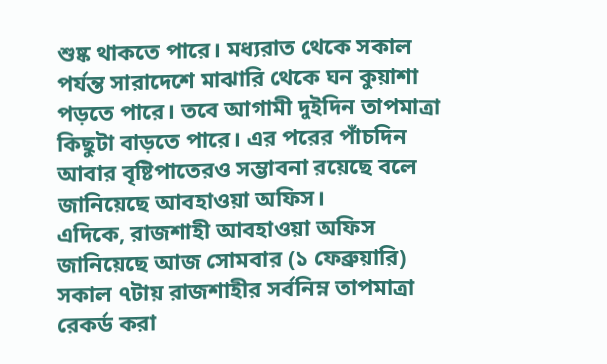শুষ্ক থাকতে পারে। মধ্যরাত থেকে সকাল পর্যন্ত সারাদেশে মাঝারি থেকে ঘন কুয়াশা পড়তে পারে। তবে আগামী দুইদিন তাপমাত্রা কিছুটা বাড়তে পারে। এর পরের পাঁচদিন আবার বৃষ্টিপাতেরও সম্ভাবনা রয়েছে বলে জানিয়েছে আবহাওয়া অফিস।
এদিকে, রাজশাহী আবহাওয়া অফিস জানিয়েছে আজ সোমবার (১ ফেব্রুয়ারি) সকাল ৭টায় রাজশাহীর সর্বনিম্ন তাপমাত্রা রেকর্ড করা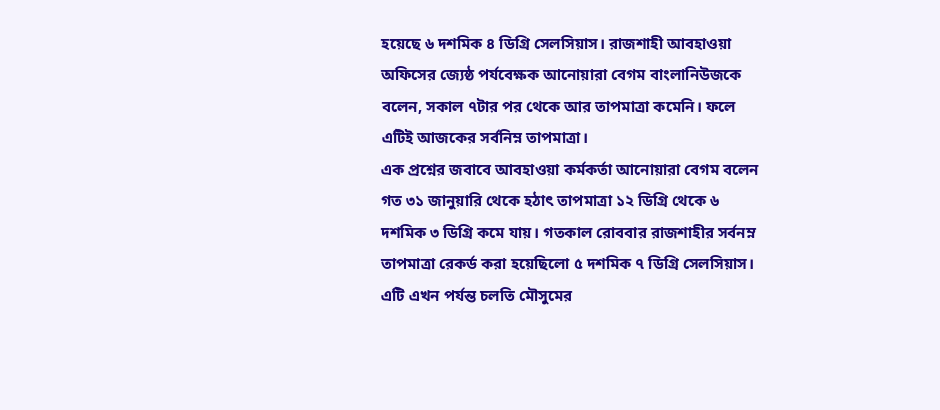হয়েছে ৬ দশমিক ৪ ডিগ্রি সেলসিয়াস। রাজশাহী আবহাওয়া অফিসের জ্যেষ্ঠ পর্যবেক্ষক আনোয়ারা বেগম বাংলানিউজকে বলেন, সকাল ৭টার পর থেকে আর তাপমাত্রা কমেনি। ফলে এটিই আজকের সর্বনিম্ন তাপমাত্রা।
এক প্রশ্নের জবাবে আবহাওয়া কর্মকর্তা আনোয়ারা বেগম বলেন গত ৩১ জানুয়ারি থেকে হঠাৎ তাপমাত্রা ১২ ডিগ্রি থেকে ৬ দশমিক ৩ ডিগ্রি কমে যায়। গতকাল রোববার রাজশাহীর সর্বনম্ন তাপমাত্রা রেকর্ড করা হয়েছিলো ৫ দশমিক ৭ ডিগ্রি সেলসিয়াস। এটি এখন পর্যন্ত চলতি মৌসুমের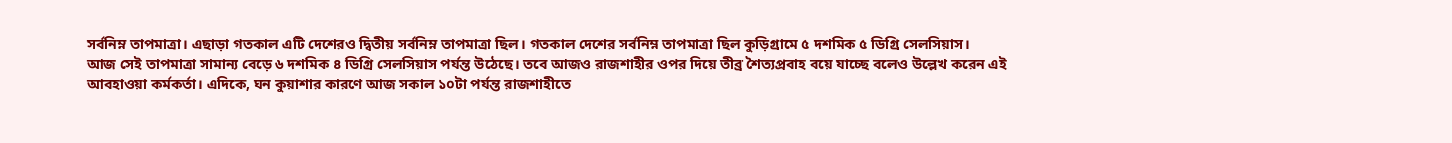সর্বনিম্ন তাপমাত্রা। এছাড়া গতকাল এটি দেশেরও দ্বিতীয় সর্বনিম্ন তাপমাত্রা ছিল। গতকাল দেশের সর্বনিম্ন তাপমাত্রা ছিল কুড়িগ্রামে ৫ দশমিক ৫ ডিগ্রি সেলসিয়াস।
আজ সেই তাপমাত্রা সামান্য বেড়ে ৬ দশমিক ৪ ডিগ্রি সেলসিয়াস পর্যন্ত উঠেছে। তবে আজও রাজশাহীর ওপর দিয়ে তীব্র শৈত্যপ্রবাহ বয়ে যাচ্ছে বলেও উল্লেখ করেন এই আবহাওয়া কর্মকর্তা। এদিকে, ঘন কুয়াশার কারণে আজ সকাল ১০টা পর্যন্ত রাজশাহীতে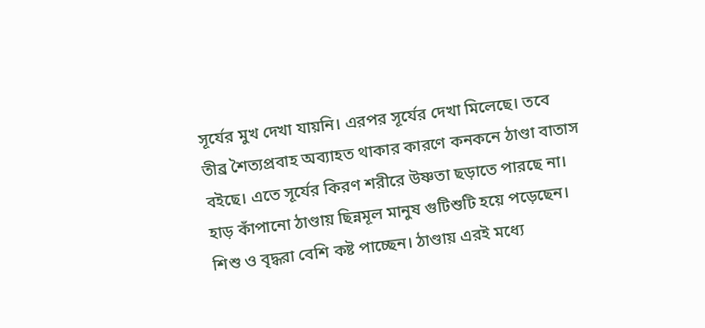সূর্যের মুখ দেখা যায়নি। এরপর সূর্যের দেখা মিলেছে। তবে তীব্র শৈত্যপ্রবাহ অব্যাহত থাকার কারণে কনকনে ঠাণ্ডা বাতাস বইছে। এতে সূর্যের কিরণ শরীরে উষ্ণতা ছড়াতে পারছে না।
হাড় কাঁপানো ঠাণ্ডায় ছিন্নমূল মানুষ গুটিশুটি হয়ে পড়েছেন। শিশু ও বৃদ্ধরা বেশি কষ্ট পাচ্ছেন। ঠাণ্ডায় এরই মধ্যে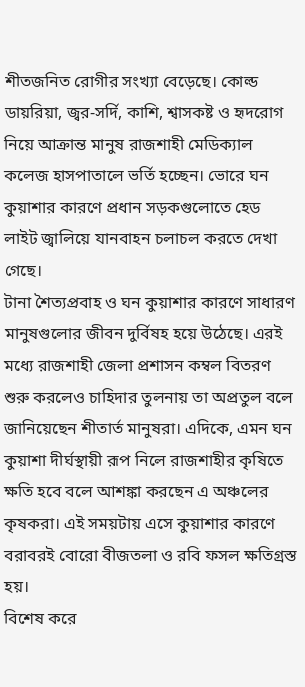শীতজনিত রোগীর সংখ্যা বেড়েছে। কোল্ড ডায়রিয়া, জ্বর-সর্দি, কাশি, শ্বাসকষ্ট ও হৃদরোগ নিয়ে আক্রান্ত মানুষ রাজশাহী মেডিক্যাল কলেজ হাসপাতালে ভর্তি হচ্ছেন। ভোরে ঘন কুয়াশার কারণে প্রধান সড়কগুলোতে হেড লাইট জ্বালিয়ে যানবাহন চলাচল করতে দেখা গেছে।
টানা শৈত্যপ্রবাহ ও ঘন কুয়াশার কারণে সাধারণ মানুষগুলোর জীবন দুর্বিষহ হয়ে উঠেছে। এরই মধ্যে রাজশাহী জেলা প্রশাসন কম্বল বিতরণ শুরু করলেও চাহিদার তুলনায় তা অপ্রতুল বলে জানিয়েছেন শীতার্ত মানুষরা। এদিকে, এমন ঘন কুয়াশা দীর্ঘস্থায়ী রূপ নিলে রাজশাহীর কৃষিতে ক্ষতি হবে বলে আশঙ্কা করছেন এ অঞ্চলের কৃষকরা। এই সময়টায় এসে কুয়াশার কারণে বরাবরই বোরো বীজতলা ও রবি ফসল ক্ষতিগ্রস্ত হয়।
বিশেষ করে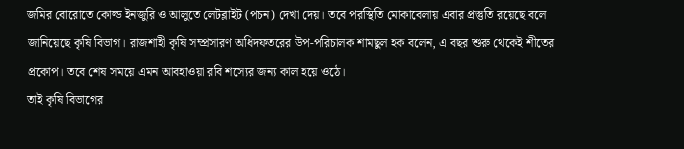জমির বোরোতে কোল্ড ইনজুরি ও আলুতে লেটব্লাইট (পচন) দেখা দেয়। তবে পরস্থিতি মোকাবেলায় এবার প্রস্তুতি রয়েছে বলে জানিয়েছে কৃষি বিভাগ। রাজশাহী কৃষি সম্প্রসারণ অধিদফতরের উপ-পরিচালক শামছুল হক বলেন, এ বছর শুরু থেকেই শীতের প্রকোপ। তবে শেষ সময়ে এমন আবহাওয়া রবি শস্যের জন্য কাল হয়ে ওঠে।
তাই কৃষি বিভাগের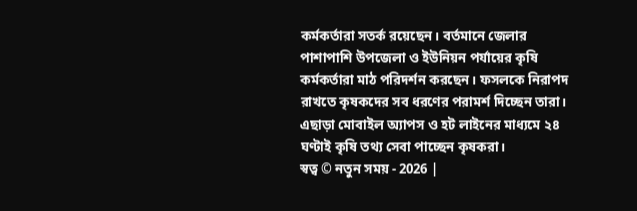কর্মকর্তারা সতর্ক রয়েছেন। বর্তমানে জেলার পাশাপাশি উপজেলা ও ইউনিয়ন পর্যায়ের কৃষি কর্মকর্তারা মাঠ পরিদর্শন করছেন। ফসলকে নিরাপদ রাখতে কৃষকদের সব ধরণের পরামর্শ দিচ্ছেন তারা। এছাড়া মোবাইল অ্যাপস ও হট লাইনের মাধ্যমে ২৪ ঘণ্টাই কৃষি তথ্য সেবা পাচ্ছেন কৃষকরা।
স্বত্ব © নতুন সময় - 2026 |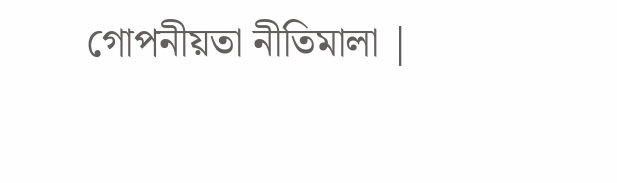গোপনীয়তা নীতিমালা |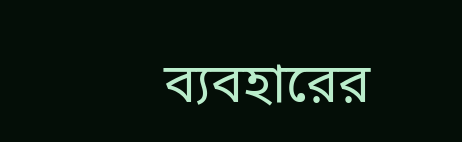ব্যবহারের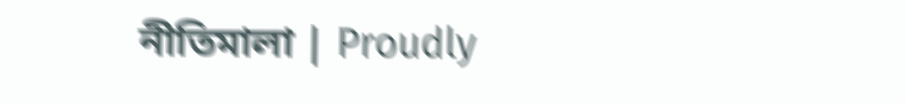নীতিমালা | Proudly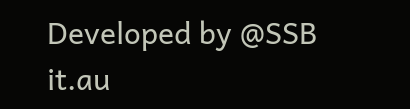Developed by @SSB it.au